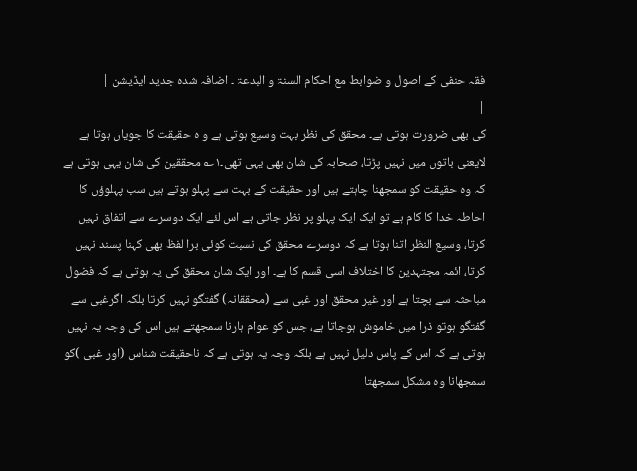فقہ حنفی کے اصول و ضوابط مع احکام السنۃ و البدعۃ ۔ اضافہ شدہ جدید ایڈیشن |
|
کی بھی ضرورت ہوتی ہے۔ محقق کی نظر بہت وسیع ہوتی ہے و ہ حقیقت کا جویاں ہوتا ہے لایعنی باتوں میں نہیں پڑتا، صحابہ کی شان بھی یہی تھی۔۱؎ محققین کی شان یہی ہوتی ہے کہ وہ حقیقت کو سمجھنا چاہتے ہیں اور حقیقت کے بہت سے پہلو ہوتے ہیں سب پہلوؤں کا احاطہ خدا کا کام ہے تو ایک ایک پہلو پر نظر جاتی ہے اس لئے ایک دوسرے سے اتفاق نہیں کرتا، وسیع النظر اتنا ہوتا ہے کہ دوسرے محقق کی نسبت کوئی برا لفظ بھی کہنا پسند نہیں کرتا، ائمہ مجتہدین کا اختلاف اسی قسم کا ہے۔ اور ایک شان محقق کی یہ ہوتی ہے کہ فضول مباحثہ سے بچتا ہے اور غیر محقق اور غبی سے (محققانہ) گفتگو نہیں کرتا بلکہ اگرغبی سے گفتگو ہوتو ذرا میں خاموش ہوجاتا ہے، جس کو عوام ہارنا سمجھتے ہیں اس کی وجہ یہ نہیں ہوتی ہے کہ اس کے پاس دلیل نہیں ہے بلکہ وجہ یہ ہوتی ہے کہ ناحقیقت شناس (اور غبی )کو سمجھانا وہ مشکل سمجھتا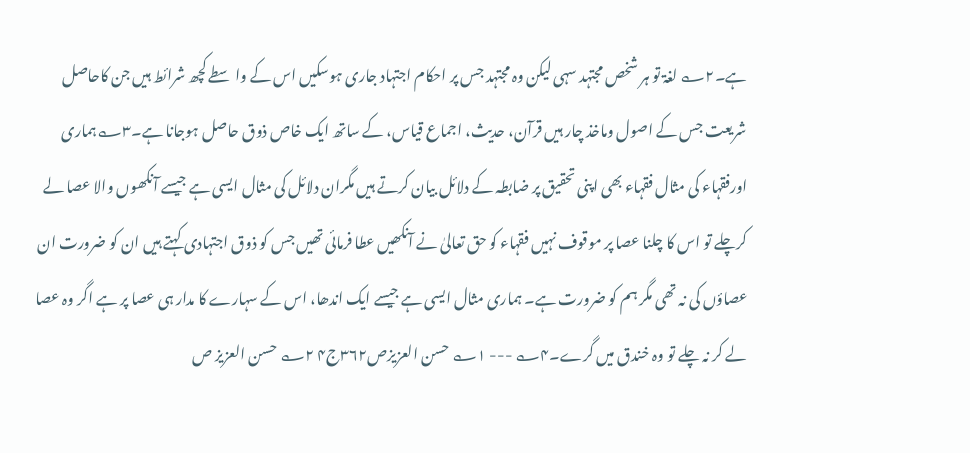ہے۔۲؎ لغۃ تو ہر شخص مجتہد سہی لیکن وہ مجتہد جس پر احکام اجتہاد جاری ہوسکیں اس کے واسطے کچھ شرائط ہیں جن کاحاصل شریعت جس کے اصول وماخذ چار ہیں قرآن، حدیث، اجماع قیاس، کے ساتھ ایک خاص ذوق حاصل ہوجانا ہے۔۳؎ہماری اورفقہاء کی مثال فقہاء بھی اپنی تحقیق پر ضابطہ کے دلائل بیان کرتے ہیں مگران دلائل کی مثال ایسی ہے جیسے آنکھوں والا عصا لے کرچلے تو اس کا چلنا عصا پر موقوف نہیں فقہاء کو حق تعالیٰ نے آنکھیں عطا فرمائی تھیں جس کو ذوق اجتہادی کہتے ہیں ان کو ضرورت ان عصاؤں کی نہ تھی مگر ہم کو ضرورت ہے۔ ہماری مثال ایسی ہے جیسے ایک اندھا، اس کے سہارے کا مدار ہی عصا پر ہے اگر وہ عصا لے کر نہ چلے تو وہ خندق میں گرے۔۴؎ --- ۱؎ حسن العزیزص۳۶۲ج۴ ۲؎ حسن العزیز ص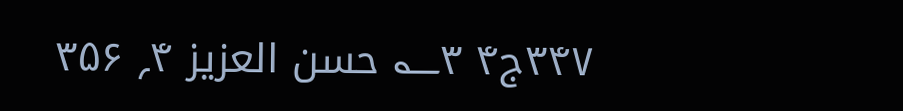۳۴۷ج۴ ۳؎ حسن العزیز ۴؍ ۳۵۶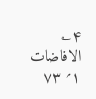۴؎ الافاضات ۱؍ ۷۳